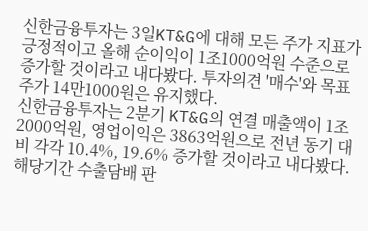신한금융투자는 3일KT&G에 대해 모든 주가 지표가 긍정적이고 올해 순이익이 1조1000억원 수준으로 증가할 것이라고 내다봤다. 투자의견 '매수'와 목표주가 14만1000원은 유지했다.
신한금융투자는 2분기 KT&G의 연결 매출액이 1조2000억원, 영업이익은 3863억원으로 전년 동기 대비 각각 10.4%, 19.6% 증가할 것이라고 내다봤다. 해당기간 수출담배 판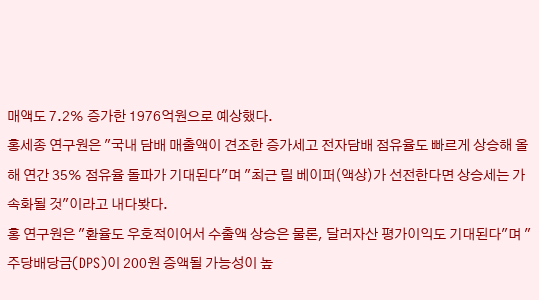매액도 7.2% 증가한 1976억원으로 예상했다.
홍세종 연구원은 "국내 담배 매출액이 견조한 증가세고 전자담배 점유율도 빠르게 상승해 올해 연간 35% 점유율 돌파가 기대된다"며 "최근 릴 베이퍼(액상)가 선전한다면 상승세는 가속화될 것"이라고 내다봣다.
홍 연구원은 "환율도 우호적이어서 수출액 상승은 물론, 달러자산 평가이익도 기대된다"며 "주당배당금(DPS)이 200원 증액될 가능성이 높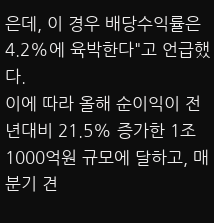은데, 이 경우 배당수익률은 4.2%에 육박한다"고 언급했다.
이에 따라 올해 순이익이 전년대비 21.5% 증가한 1조1000억원 규모에 달하고, 매 분기 견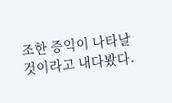조한 증익이 나타날 것이라고 내다봤다.